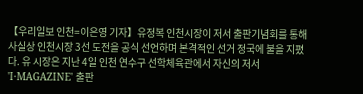【우리일보 인천=이은영 기자】유정복 인천시장이 저서 출판기념회를 통해 사실상 인천시장 3선 도전을 공식 선언하며 본격적인 선거 정국에 불을 지폈다. 유 시장은 지난 4일 인천 연수구 선학체육관에서 자신의 저서 'I·MAGAZINE' 출판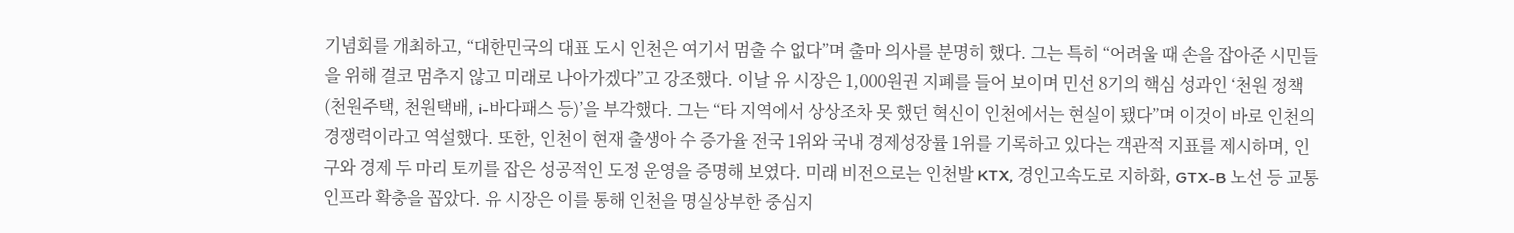기념회를 개최하고, “대한민국의 대표 도시 인천은 여기서 멈출 수 없다”며 출마 의사를 분명히 했다. 그는 특히 “어려울 때 손을 잡아준 시민들을 위해 결코 멈추지 않고 미래로 나아가겠다”고 강조했다. 이날 유 시장은 1,000원권 지폐를 들어 보이며 민선 8기의 핵심 성과인 ‘천원 정책(천원주택, 천원택배, i-바다패스 등)’을 부각했다. 그는 “타 지역에서 상상조차 못 했던 혁신이 인천에서는 현실이 됐다”며 이것이 바로 인천의 경쟁력이라고 역설했다. 또한, 인천이 현재 출생아 수 증가율 전국 1위와 국내 경제성장률 1위를 기록하고 있다는 객관적 지표를 제시하며, 인구와 경제 두 마리 토끼를 잡은 성공적인 도정 운영을 증명해 보였다. 미래 비전으로는 인천발 KTX, 경인고속도로 지하화, GTX-B 노선 등 교통 인프라 확충을 꼽았다. 유 시장은 이를 통해 인천을 명실상부한 중심지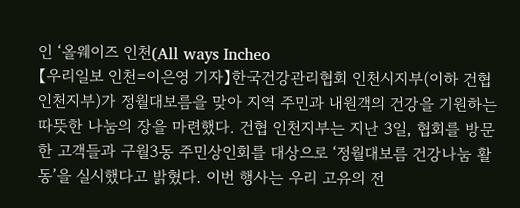인 ‘올웨이즈 인천(All ways Incheo
【우리일보 인천=이은영 기자】한국건강관리협회 인천시지부(이하 건협 인천지부)가 정월대보름을 맞아 지역 주민과 내원객의 건강을 기원하는 따뜻한 나눔의 장을 마련했다. 건협 인천지부는 지난 3일, 협회를 방문한 고객들과 구월3동 주민상인회를 대상으로 ‘정월대보름 건강나눔 활동’을 실시했다고 밝혔다. 이번 행사는 우리 고유의 전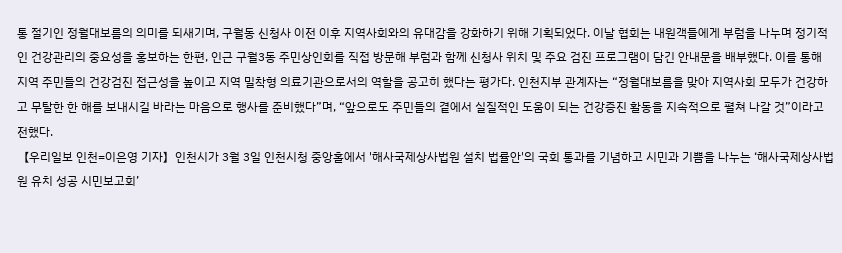통 절기인 정월대보름의 의미를 되새기며, 구월동 신청사 이전 이후 지역사회와의 유대감을 강화하기 위해 기획되었다. 이날 협회는 내원객들에게 부럼을 나누며 정기적인 건강관리의 중요성을 홍보하는 한편, 인근 구월3동 주민상인회를 직접 방문해 부럼과 함께 신청사 위치 및 주요 검진 프로그램이 담긴 안내문을 배부했다. 이를 통해 지역 주민들의 건강검진 접근성을 높이고 지역 밀착형 의료기관으로서의 역할을 공고히 했다는 평가다. 인천지부 관계자는 “정월대보름을 맞아 지역사회 모두가 건강하고 무탈한 한 해를 보내시길 바라는 마음으로 행사를 준비했다”며, “앞으로도 주민들의 곁에서 실질적인 도움이 되는 건강증진 활동을 지속적으로 펼쳐 나갈 것”이라고 전했다.
【우리일보 인천=이은영 기자】인천시가 3월 3일 인천시청 중앙홀에서 '해사국제상사법원 설치 법률안'의 국회 통과를 기념하고 시민과 기쁨을 나누는 ‘해사국제상사법원 유치 성공 시민보고회’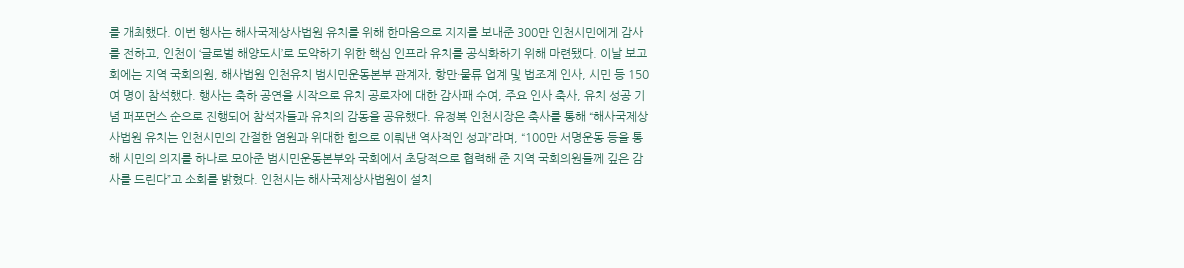를 개최했다. 이번 행사는 해사국제상사법원 유치를 위해 한마음으로 지지를 보내준 300만 인천시민에게 감사를 전하고, 인천이 ‘글로벌 해양도시’로 도약하기 위한 핵심 인프라 유치를 공식화하기 위해 마련됐다. 이날 보고회에는 지역 국회의원, 해사법원 인천유치 범시민운동본부 관계자, 항만·물류 업계 및 법조계 인사, 시민 등 150여 명이 참석했다. 행사는 축하 공연을 시작으로 유치 공로자에 대한 감사패 수여, 주요 인사 축사, 유치 성공 기념 퍼포먼스 순으로 진행되어 참석자들과 유치의 감동을 공유했다. 유정복 인천시장은 축사를 통해 “해사국제상사법원 유치는 인천시민의 간절한 염원과 위대한 힘으로 이뤄낸 역사적인 성과”라며, “100만 서명운동 등을 통해 시민의 의지를 하나로 모아준 범시민운동본부와 국회에서 초당적으로 협력해 준 지역 국회의원들께 깊은 감사를 드린다”고 소회를 밝혔다. 인천시는 해사국제상사법원이 설치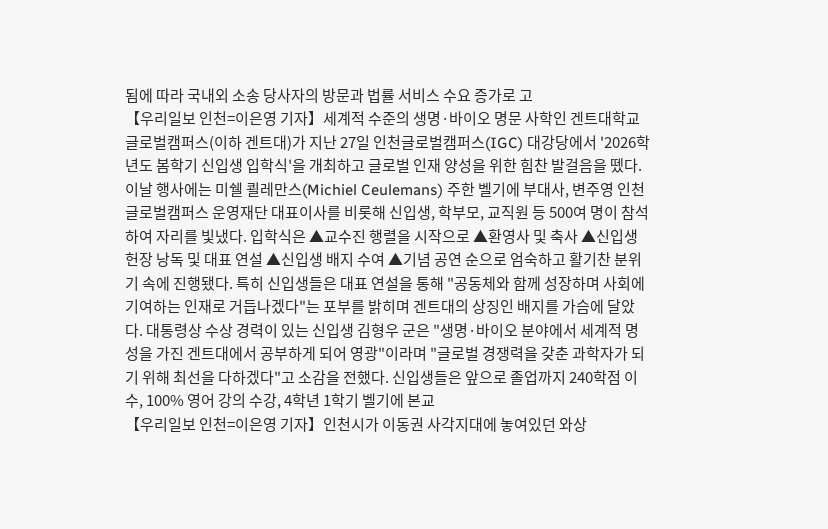됨에 따라 국내외 소송 당사자의 방문과 법률 서비스 수요 증가로 고
【우리일보 인천=이은영 기자】세계적 수준의 생명·바이오 명문 사학인 겐트대학교 글로벌캠퍼스(이하 겐트대)가 지난 27일 인천글로벌캠퍼스(IGC) 대강당에서 '2026학년도 봄학기 신입생 입학식'을 개최하고 글로벌 인재 양성을 위한 힘찬 발걸음을 뗐다. 이날 행사에는 미쉘 쾰레만스(Michiel Ceulemans) 주한 벨기에 부대사, 변주영 인천글로벌캠퍼스 운영재단 대표이사를 비롯해 신입생, 학부모, 교직원 등 500여 명이 참석하여 자리를 빛냈다. 입학식은 ▲교수진 행렬을 시작으로 ▲환영사 및 축사 ▲신입생 헌장 낭독 및 대표 연설 ▲신입생 배지 수여 ▲기념 공연 순으로 엄숙하고 활기찬 분위기 속에 진행됐다. 특히 신입생들은 대표 연설을 통해 "공동체와 함께 성장하며 사회에 기여하는 인재로 거듭나겠다"는 포부를 밝히며 겐트대의 상징인 배지를 가슴에 달았다. 대통령상 수상 경력이 있는 신입생 김형우 군은 "생명·바이오 분야에서 세계적 명성을 가진 겐트대에서 공부하게 되어 영광"이라며 "글로벌 경쟁력을 갖춘 과학자가 되기 위해 최선을 다하겠다"고 소감을 전했다. 신입생들은 앞으로 졸업까지 240학점 이수, 100% 영어 강의 수강, 4학년 1학기 벨기에 본교
【우리일보 인천=이은영 기자】인천시가 이동권 사각지대에 놓여있던 와상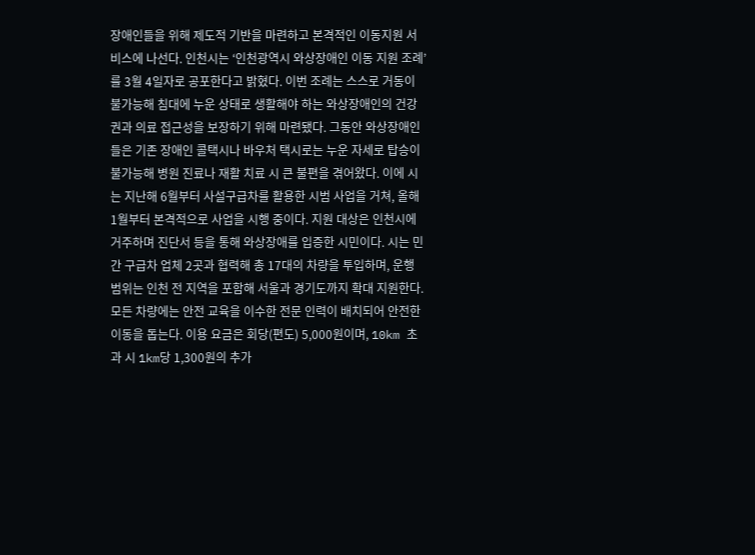장애인들을 위해 제도적 기반을 마련하고 본격적인 이동지원 서비스에 나선다. 인천시는 ‘인천광역시 와상장애인 이동 지원 조례’를 3월 4일자로 공포한다고 밝혔다. 이번 조례는 스스로 거동이 불가능해 침대에 누운 상태로 생활해야 하는 와상장애인의 건강권과 의료 접근성을 보장하기 위해 마련됐다. 그동안 와상장애인들은 기존 장애인 콜택시나 바우처 택시로는 누운 자세로 탑승이 불가능해 병원 진료나 재활 치료 시 큰 불편을 겪어왔다. 이에 시는 지난해 6월부터 사설구급차를 활용한 시범 사업을 거쳐, 올해 1월부터 본격적으로 사업을 시행 중이다. 지원 대상은 인천시에 거주하며 진단서 등을 통해 와상장애를 입증한 시민이다. 시는 민간 구급차 업체 2곳과 협력해 총 17대의 차량을 투입하며, 운행 범위는 인천 전 지역을 포함해 서울과 경기도까지 확대 지원한다. 모든 차량에는 안전 교육을 이수한 전문 인력이 배치되어 안전한 이동을 돕는다. 이용 요금은 회당(편도) 5,000원이며, 10km 초과 시 1km당 1,300원의 추가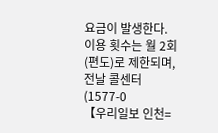요금이 발생한다. 이용 횟수는 월 2회(편도)로 제한되며, 전날 콜센터(1577-0
【우리일보 인천=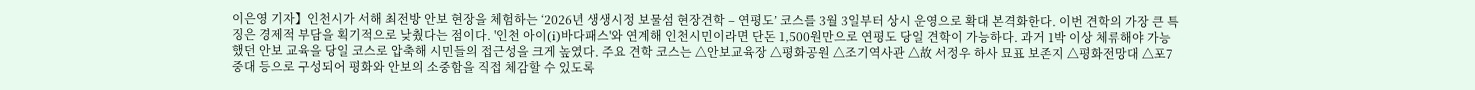이은영 기자】인천시가 서해 최전방 안보 현장을 체험하는 ‘2026년 생생시정 보물섬 현장견학 – 연평도’ 코스를 3월 3일부터 상시 운영으로 확대 본격화한다. 이번 견학의 가장 큰 특징은 경제적 부담을 획기적으로 낮췄다는 점이다. '인천 아이(i)바다패스'와 연계해 인천시민이라면 단돈 1,500원만으로 연평도 당일 견학이 가능하다. 과거 1박 이상 체류해야 가능했던 안보 교육을 당일 코스로 압축해 시민들의 접근성을 크게 높였다. 주요 견학 코스는 △안보교육장 △평화공원 △조기역사관 △故 서정우 하사 묘표 보존지 △평화전망대 △포7중대 등으로 구성되어 평화와 안보의 소중함을 직접 체감할 수 있도록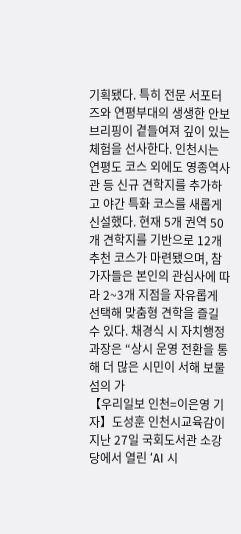기획됐다. 특히 전문 서포터즈와 연평부대의 생생한 안보 브리핑이 곁들여져 깊이 있는 체험을 선사한다. 인천시는 연평도 코스 외에도 영종역사관 등 신규 견학지를 추가하고 야간 특화 코스를 새롭게 신설했다. 현재 5개 권역 50개 견학지를 기반으로 12개 추천 코스가 마련됐으며, 참가자들은 본인의 관심사에 따라 2~3개 지점을 자유롭게 선택해 맞춤형 견학을 즐길 수 있다. 채경식 시 자치행정과장은 “상시 운영 전환을 통해 더 많은 시민이 서해 보물섬의 가
【우리일보 인천=이은영 기자】도성훈 인천시교육감이 지난 27일 국회도서관 소강당에서 열린 ‘AI 시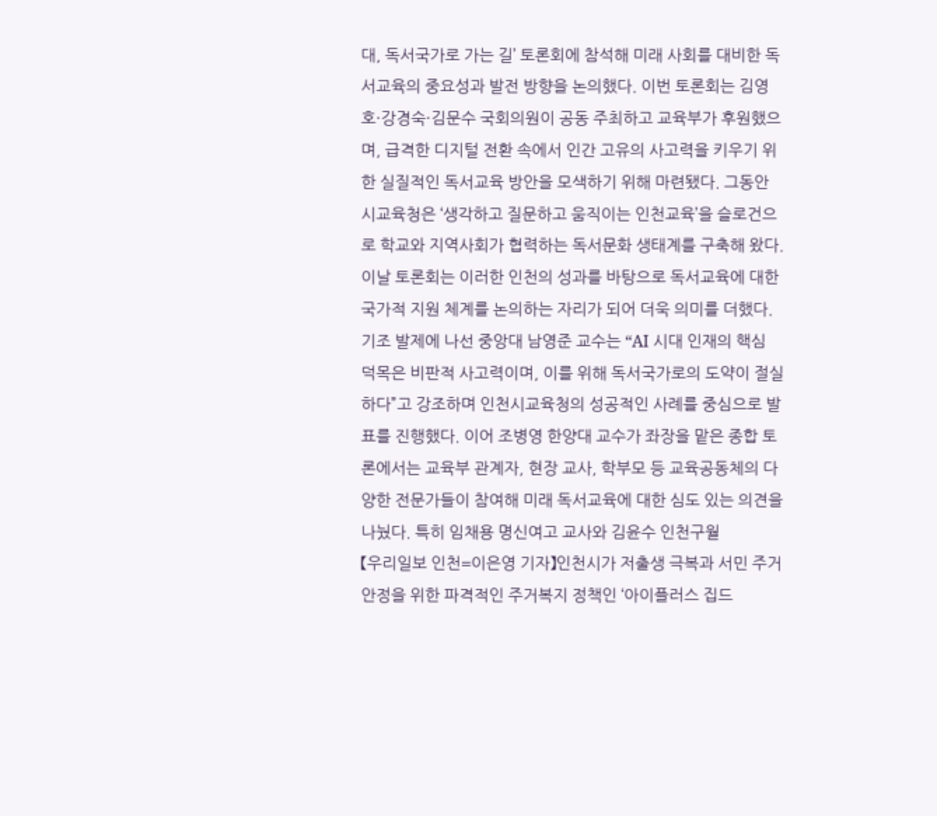대, 독서국가로 가는 길’ 토론회에 참석해 미래 사회를 대비한 독서교육의 중요성과 발전 방향을 논의했다. 이번 토론회는 김영호·강경숙·김문수 국회의원이 공동 주최하고 교육부가 후원했으며, 급격한 디지털 전환 속에서 인간 고유의 사고력을 키우기 위한 실질적인 독서교육 방안을 모색하기 위해 마련됐다. 그동안 시교육청은 ‘생각하고 질문하고 움직이는 인천교육’을 슬로건으로 학교와 지역사회가 협력하는 독서문화 생태계를 구축해 왔다. 이날 토론회는 이러한 인천의 성과를 바탕으로 독서교육에 대한 국가적 지원 체계를 논의하는 자리가 되어 더욱 의미를 더했다. 기조 발제에 나선 중앙대 남영준 교수는 “AI 시대 인재의 핵심 덕목은 비판적 사고력이며, 이를 위해 독서국가로의 도약이 절실하다”고 강조하며 인천시교육청의 성공적인 사례를 중심으로 발표를 진행했다. 이어 조병영 한양대 교수가 좌장을 맡은 종합 토론에서는 교육부 관계자, 현장 교사, 학부모 등 교육공동체의 다양한 전문가들이 참여해 미래 독서교육에 대한 심도 있는 의견을 나눴다. 특히 임채용 명신여고 교사와 김윤수 인천구월
【우리일보 인천=이은영 기자】인천시가 저출생 극복과 서민 주거 안정을 위한 파격적인 주거복지 정책인 ‘아이플러스 집드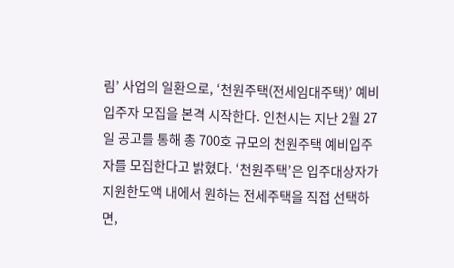림’ 사업의 일환으로, ‘천원주택(전세임대주택)’ 예비입주자 모집을 본격 시작한다. 인천시는 지난 2월 27일 공고를 통해 총 700호 규모의 천원주택 예비입주자를 모집한다고 밝혔다. ‘천원주택’은 입주대상자가 지원한도액 내에서 원하는 전세주택을 직접 선택하면,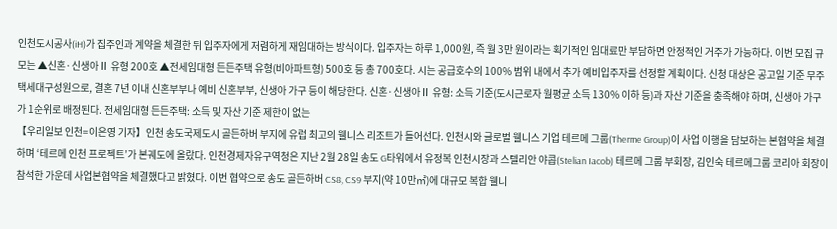인천도시공사(iH)가 집주인과 계약을 체결한 뒤 입주자에게 저렴하게 재임대하는 방식이다. 입주자는 하루 1,000원, 즉 월 3만 원이라는 획기적인 임대료만 부담하면 안정적인 거주가 가능하다. 이번 모집 규모는 ▲신혼·신생아Ⅱ 유형 200호 ▲전세임대형 든든주택 유형(비아파트형) 500호 등 총 700호다. 시는 공급호수의 100% 범위 내에서 추가 예비입주자를 선정할 계획이다. 신청 대상은 공고일 기준 무주택세대구성원으로, 결혼 7년 이내 신혼부부나 예비 신혼부부, 신생아 가구 등이 해당한다. 신혼·신생아Ⅱ 유형: 소득 기준(도시근로자 월평균 소득 130% 이하 등)과 자산 기준을 충족해야 하며, 신생아 가구가 1순위로 배정된다. 전세임대형 든든주택: 소득 및 자산 기준 제한이 없는
【우리일보 인천=이은영 기자】인천 송도국제도시 골든하버 부지에 유럽 최고의 웰니스 리조트가 들어선다. 인천시와 글로벌 웰니스 기업 테르메 그룹(Therme Group)이 사업 이행을 담보하는 본협약을 체결하며 ‘테르메 인천 프로젝트’가 본궤도에 올랐다. 인천경제자유구역청은 지난 2월 28일 송도 G타워에서 유정복 인천시장과 스텔리안 야콥(Stelian Iacob) 테르메 그룹 부회장, 김인숙 테르메그룹 코리아 회장이 참석한 가운데 사업본협약을 체결했다고 밝혔다. 이번 협약으로 송도 골든하버 CS8, CS9 부지(약 10만㎡)에 대규모 복합 웰니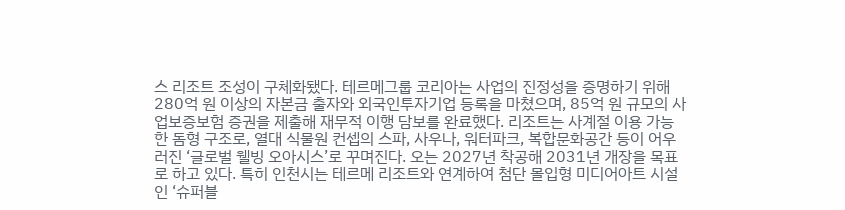스 리조트 조성이 구체화됐다. 테르메그룹 코리아는 사업의 진정성을 증명하기 위해 280억 원 이상의 자본금 출자와 외국인투자기업 등록을 마쳤으며, 85억 원 규모의 사업보증보험 증권을 제출해 재무적 이행 담보를 완료했다. 리조트는 사계절 이용 가능한 돔형 구조로, 열대 식물원 컨셉의 스파, 사우나, 워터파크, 복합문화공간 등이 어우러진 ‘글로벌 웰빙 오아시스’로 꾸며진다. 오는 2027년 착공해 2031년 개장을 목표로 하고 있다. 특히 인천시는 테르메 리조트와 연계하여 첨단 몰입형 미디어아트 시설인 ‘슈퍼블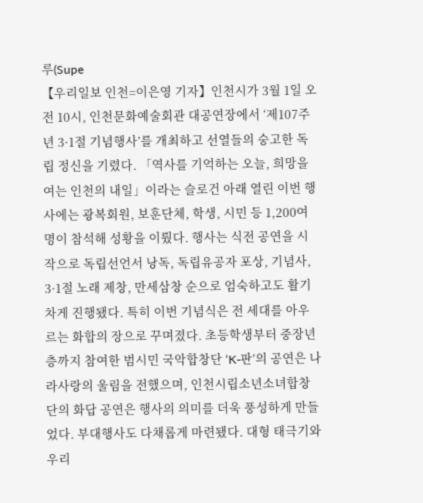루(Supe
【우리일보 인천=이은영 기자】인천시가 3월 1일 오전 10시, 인천문화예술회관 대공연장에서 ‘제107주년 3·1절 기념행사’를 개최하고 선열들의 숭고한 독립 정신을 기렸다. 「역사를 기억하는 오늘, 희망을 여는 인천의 내일」이라는 슬로건 아래 열린 이번 행사에는 광복회원, 보훈단체, 학생, 시민 등 1,200여 명이 참석해 성황을 이뤘다. 행사는 식전 공연을 시작으로 독립선언서 낭독, 독립유공자 포상, 기념사, 3·1절 노래 제창, 만세삼창 순으로 엄숙하고도 활기차게 진행됐다. 특히 이번 기념식은 전 세대를 아우르는 화합의 장으로 꾸며졌다. 초등학생부터 중장년층까지 참여한 범시민 국악합창단 ‘K-판’의 공연은 나라사랑의 울림을 전했으며, 인천시립소년소녀합창단의 화답 공연은 행사의 의미를 더욱 풍성하게 만들었다. 부대행사도 다채롭게 마련됐다. 대형 태극기와 우리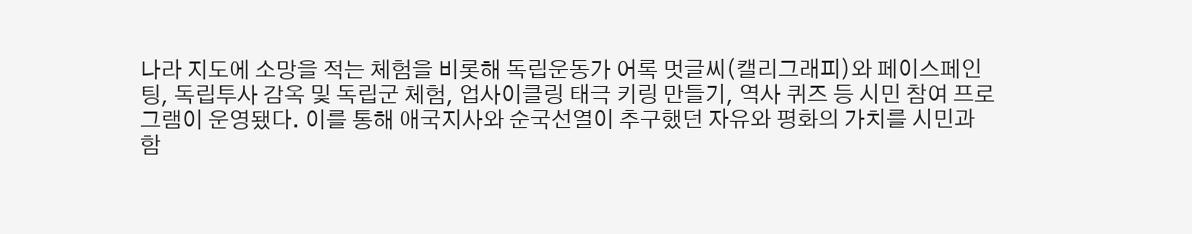나라 지도에 소망을 적는 체험을 비롯해 독립운동가 어록 멋글씨(캘리그래피)와 페이스페인팅, 독립투사 감옥 및 독립군 체험, 업사이클링 태극 키링 만들기, 역사 퀴즈 등 시민 참여 프로그램이 운영됐다. 이를 통해 애국지사와 순국선열이 추구했던 자유와 평화의 가치를 시민과 함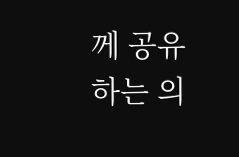께 공유하는 의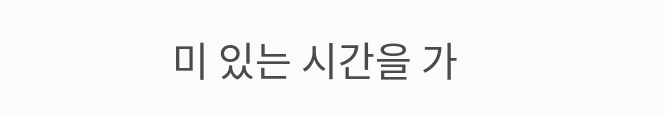미 있는 시간을 가